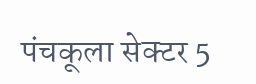पंचकूला सेक्टर 5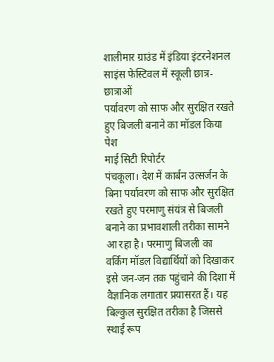शालीमार ग्राउंड में इंडिया इंटरनेशनल साइंस फेस्टिवल में स्कूली छात्र-छात्राओं
पर्यावरण को साफ और सुरक्षित रखते हुए बिजली बनाने का मॉडल किया पेश
माई सिटी रिपोर्टर
पंचकूला। देश में कार्बन उत्सर्जन के बिना पर्यावरण को साफ और सुरक्षित रखते हुए परमाणु संयंत्र से बिजली बनाने का प्रभावशाली तरीका सामने आ रहा है। परमाणु बिजली का वर्किंग मॉडल विद्यार्थियों को दिखाकर इसे जन-जन तक पहुंचाने की दिशा में वैज्ञानिक लगातार प्रयासरत हैं। यह बिल्कुल सुरक्षित तरीका है जिससे स्थाई रूप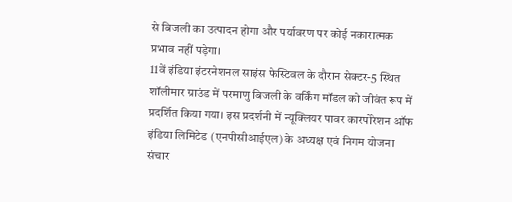से बिजली का उत्पादन होगा और पर्यावरण पर कोई नकारात्मक प्रभाव नहीं पड़ेगा।
11वें इंडिया इंटरनेशनल साइंस फेस्टिवल के दौरान सेक्टर-5 स्थित शॉलीमार ग्राउंड में परमाणु बिजली के वर्किंग मॉडल को जीवंत रूप में प्रदर्शित किया गया। इस प्रदर्शनी में न्यूक्लियर पावर कारपोरेशन ऑफ इंडिया लिमिटेड (एनपीसीआईएल) के अध्यक्ष एवं निगम योजना संचार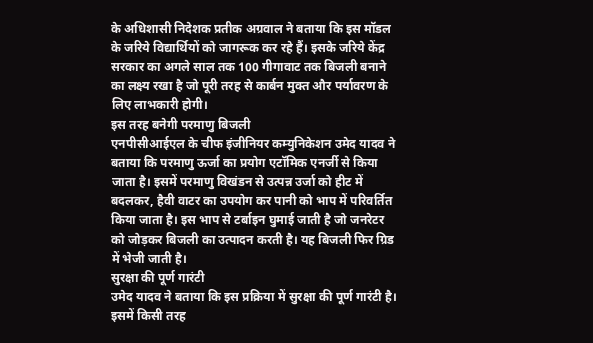के अधिशासी निदेशक प्रतीक अग्रवाल ने बताया कि इस मॉडल के जरिये विद्यार्थियों को जागरूक कर रहे हैं। इसके जरिये केंद्र सरकार का अगले साल तक 100 गीगावाट तक बिजली बनाने का लक्ष्य रखा है जो पूरी तरह से कार्बन मुक्त और पर्यावरण के लिए लाभकारी होगी।
इस तरह बनेगी परमाणु बिजली
एनपीसीआईएल के चीफ इंजीनियर कम्युनिकेशन उमेद यादव ने बताया कि परमाणु ऊर्जा का प्रयोग एटॉमिक एनर्जी से किया जाता है। इसमें परमाणु विखंडन से उत्पन्न उर्जा को हीट में बदलकर, हैवी वाटर का उपयोग कर पानी को भाप में परिवर्तित किया जाता है। इस भाप से टर्बाइन घुमाई जाती है जो जनरेटर को जोड़कर बिजली का उत्पादन करती है। यह बिजली फिर ग्रिड में भेजी जाती है।
सुरक्षा की पूर्ण गारंटी
उमेद यादव ने बताया कि इस प्रक्रिया में सुरक्षा की पूर्ण गारंटी है। इसमें किसी तरह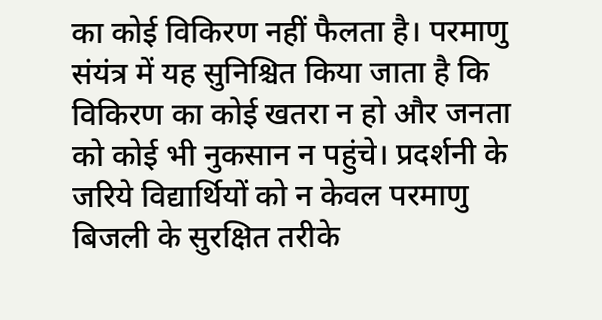का कोई विकिरण नहीं फैलता है। परमाणु संयंत्र में यह सुनिश्चित किया जाता है कि विकिरण का कोई खतरा न हो और जनता को कोई भी नुकसान न पहुंचे। प्रदर्शनी के जरिये विद्यार्थियों को न केवल परमाणु बिजली के सुरक्षित तरीके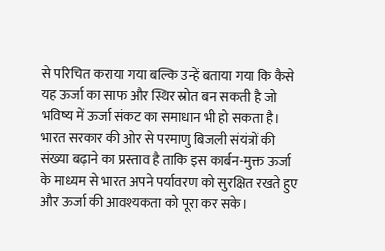से परिचित कराया गया बल्कि उन्हें बताया गया कि कैसे यह ऊर्जा का साफ और स्थिर स्रोत बन सकती है जो भविष्य में ऊर्जा संकट का समाधान भी हो सकता है। भारत सरकार की ओर से परमाणु बिजली संयंत्रों की संख्या बढ़ाने का प्रस्ताव है ताकि इस कार्बन-मुक्त ऊर्जा के माध्यम से भारत अपने पर्यावरण को सुरक्षित रखते हुए और ऊर्जा की आवश्यकता को पूरा कर सके।